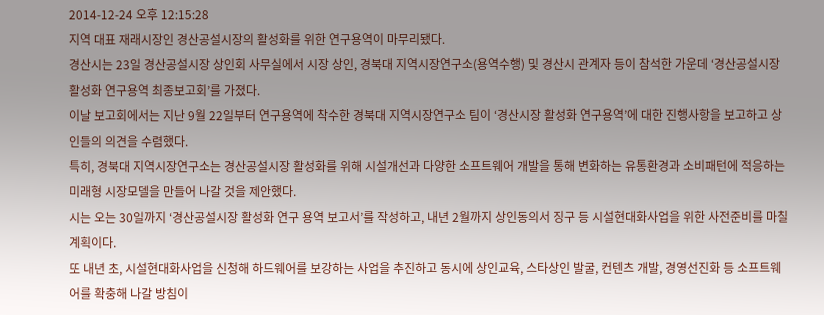2014-12-24 오후 12:15:28
지역 대표 재래시장인 경산공설시장의 활성화를 위한 연구용역이 마무리됐다.
경산시는 23일 경산공설시장 상인회 사무실에서 시장 상인, 경북대 지역시장연구소(용역수행) 및 경산시 관계자 등이 참석한 가운데 ‘경산공설시장 활성화 연구용역 최종보고회’를 가졌다.
이날 보고회에서는 지난 9월 22일부터 연구용역에 착수한 경북대 지역시장연구소 팀이 ‘경산시장 활성화 연구용역’에 대한 진행사항을 보고하고 상인들의 의견을 수렴했다.
특히, 경북대 지역시장연구소는 경산공설시장 활성화를 위해 시설개선과 다양한 소프트웨어 개발을 통해 변화하는 유통환경과 소비패턴에 적응하는 미래형 시장모델을 만들어 나갈 것을 제안했다.
시는 오는 30일까지 ‘경산공설시장 활성화 연구 용역 보고서’를 작성하고, 내년 2월까지 상인동의서 징구 등 시설현대화사업을 위한 사전준비를 마칠 계획이다.
또 내년 초, 시설현대화사업을 신청해 하드웨어를 보강하는 사업을 추진하고 동시에 상인교육, 스타상인 발굴, 컨텐츠 개발, 경영선진화 등 소프트웨어를 확충해 나갈 방침이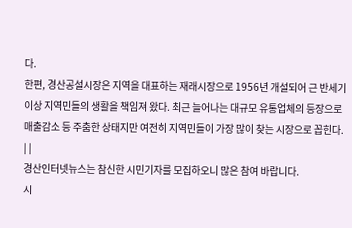다.
한편, 경산공설시장은 지역을 대표하는 재래시장으로 1956년 개설되어 근 반세기 이상 지역민들의 생활을 책임져 왔다. 최근 늘어나는 대규모 유통업체의 등장으로 매출감소 등 주춤한 상태지만 여전히 지역민들이 가장 많이 찾는 시장으로 꼽힌다.
| |
경산인터넷뉴스는 참신한 시민기자를 모집하오니 많은 참여 바랍니다.
시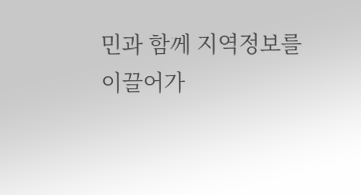민과 함께 지역정보를 이끌어가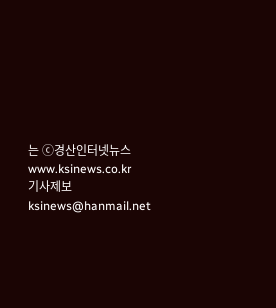는 ⓒ경산인터넷뉴스 www.ksinews.co.kr
기사제보 ksinews@hanmail.net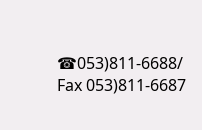☎053)811-6688/ Fax 053)811-6687